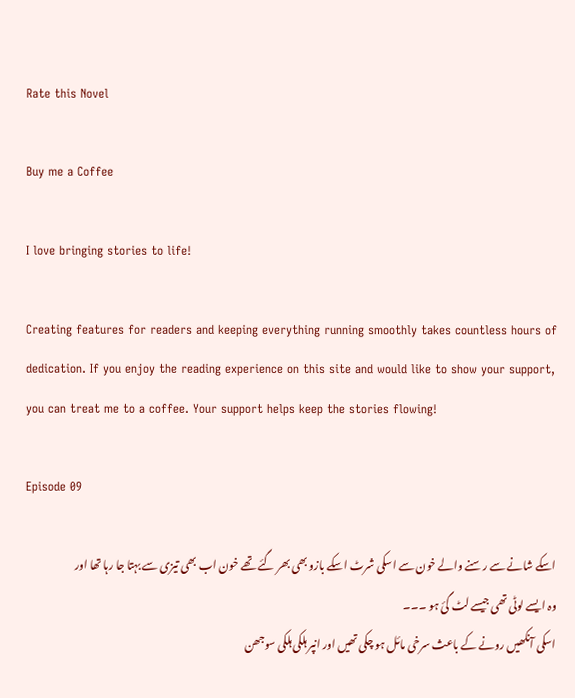Rate this Novel

Buy me a Coffee

I love bringing stories to life!

Creating features for readers and keeping everything running smoothly takes countless hours of dedication. If you enjoy the reading experience on this site and would like to show your support, you can treat me to a coffee. Your support helps keep the stories flowing!

Episode 09

اسکے شانے سے رسنے والے خون سے اسکی شرٹ اسکے بازو بھی بھر گئے تھے خون اب بھی تیزی سے بہتا جا رہا تھا اور وہ ایسے لوٹی تھی جیسے لٹ گئ ہو ۔۔۔
اسکی آنکھیں رونے کے باعث سرخی مائل ہو چکی تھیں اور انپر ہلکی ہلکی سوجھن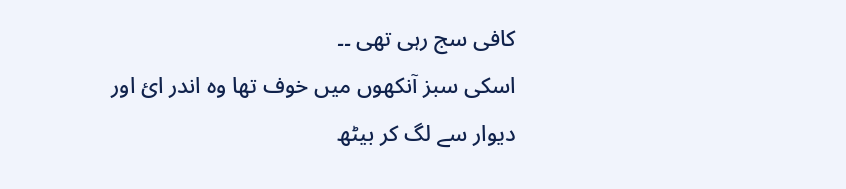کافی سج رہی تھی ۔۔
اسکی سبز آنکھوں میں خوف تھا وہ اندر ائ اور دیوار سے لگ کر بیٹھ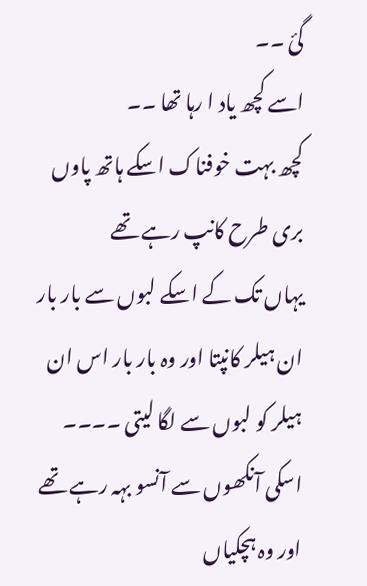گئ ۔۔
اسے کچھ یاد ا رہا تھا ۔۔
کچھ بہت خوفناک اسکے ہاتھ پاوں بری طرح کانپ رہے تھے
یہاں تک کے اسکے لبوں سے بار بار ان ہیلر کانپتا اور وہ بار بار اس ان ہیلر کو لبوں سے لگا لیتی ۔۔۔۔
اسکی آنکھوں سے آنسو بہہ رہے تھے اور وہ ہچکیاں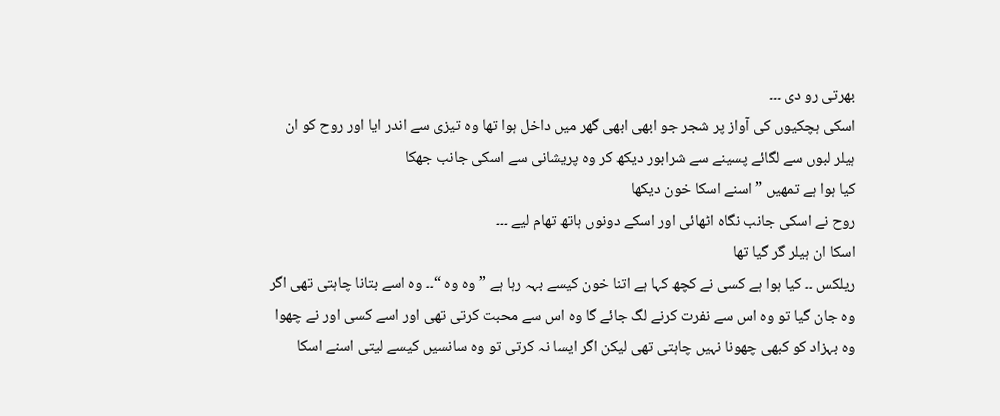بھرتی رو دی ۔۔۔
اسکی ہچکیوں کی آواز پر شجر جو ابھی ابھی گھر میں داخل ہوا تھا وہ تیزی سے اندر ایا اور روح کو ان ہیلر لبوں سے لگائے پسینے سے شرابور دیکھ کر وہ پریشانی سے اسکی جانب جھکا
کیا ہوا ہے تمھیں ” اسنے اسکا خون دیکھا
روح نے اسکی جانب نگاہ اٹھائی اور اسکے دونوں ہاتھ تھام لیے ۔۔۔
اسکا ان ہیلر گر گیا تھا
ریلکس ۔۔ کیا ہوا ہے کسی نے کچھ کہا ہے اتنا خون کیسے بہہ رہا ہے ” وہ وہ “۔۔ وہ اسے بتانا چاہتی تھی اگر وہ جان گیا تو وہ اس سے نفرت کرنے لگ جائے گا وہ اس سے محبت کرتی تھی اور اسے کسی اور نے چھوا وہ بہزاد کو کبھی چھونا نہیں چاہتی تھی لیکن اگر ایسا نہ کرتی تو وہ سانسیں کیسے لیتی اسنے اسکا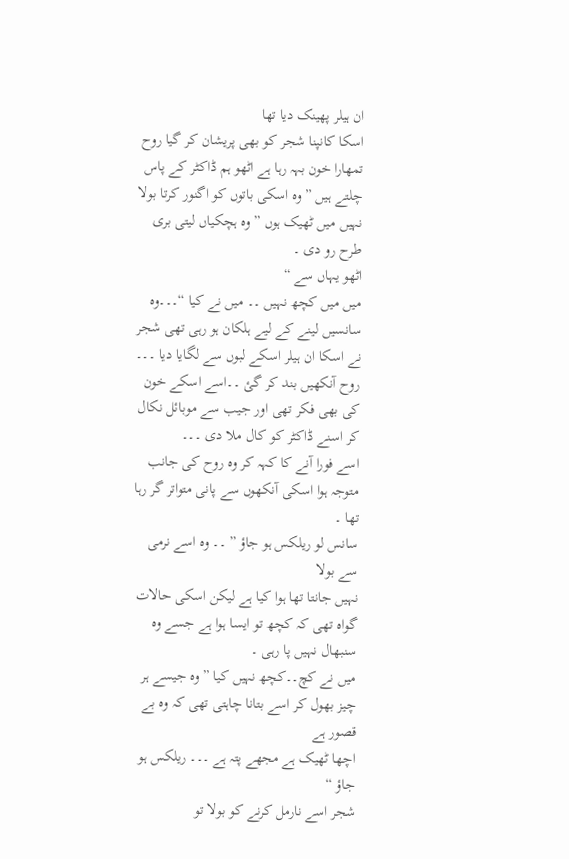ان ہیلر پھینک دیا تھا
اسکا کانپنا شجر کو بھی پریشان کر گیا روح تمھارا خون بہہ رہا ہے اٹھو ہم ڈاکٹر کے پاس چلتے ہیں ” وہ اسکی باتوں کو اگنور کرتا بولا
نہیں میں ٹھیک ہوں ” وہ ہچکیاں لیتی بری طرح رو دی ۔
اٹھو یہاں سے “
میں میں کچھ نہیں ۔۔ میں نے کیا “۔۔۔وہ سانسیں لینے کے لیے ہلکان ہو رہی تھی شجر نے اسکا ان ہیلر اسکے لبوں سے لگایا دیا ۔۔۔
روح آنکھیں بند کر گئ ۔۔اسے اسکے خون کی بھی فکر تھی اور جیب سے موبائل نکال کر اسنے ڈاکٹر کو کال ملا دی ۔۔۔
اسے فورا آنے کا کہہ کر وہ روح کی جانب متوجہ ہوا اسکی آنکھوں سے پانی متواتر گر رہا تھا ۔
سانس لو ریلکس ہو جاؤ ” ۔۔ وہ اسے نرمی سے بولا
نہیں جانتا تھا ہوا کیا ہے لیکن اسکی حالات گواہ تھی کہ کچھ تو ایسا ہوا ہے جسے وہ سنبھال نہیں پا رہی ۔
میں نے کچ۔۔کچھ نہیں کیا ” وہ جیسے ہر چیز بھول کر اسے بتانا چاہتی تھی کہ وہ بے قصور ہے
اچھا ٹھیک ہے مجھے پتہ ہے ۔۔۔ ریلکس ہو جاؤ “
شجر اسے نارمل کرنے کو بولا تو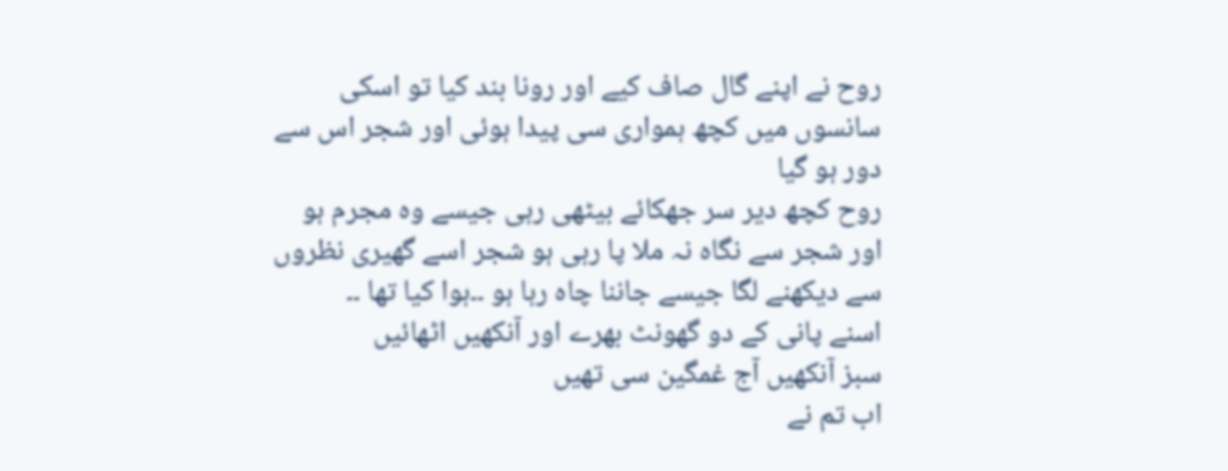روح نے اپنے گال صاف کیے اور رونا بند کیا تو اسکی سانسوں میں کچھ ہمواری سی پیدا ہوئی اور شجر اس سے دور ہو گیا
روح کچھ دیر سر جھکائے بیٹھی رہی جیسے وہ مجرم ہو اور شجر سے نگاہ نہ ملا پا رہی ہو شجر اسے گھیری نظروں سے دیکھنے لگا جیسے جاننا چاہ رہا ہو ۔۔ہوا کیا تھا ۔۔
اسنے پانی کے دو گھونٹ بھرے اور آنکھیں اٹھائیں
سبز آنکھیں آج غمگین سی تھیں
اب تم نے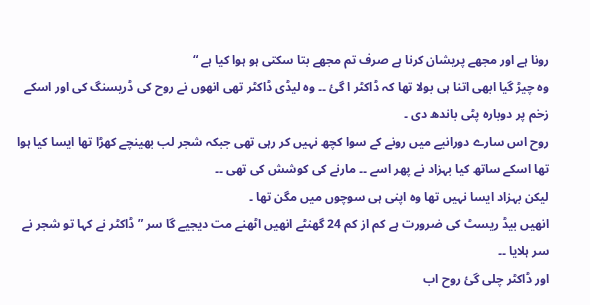رونا ہے اور مجھے پریشان کرنا ہے صرف تم مجھے بتا سکتی ہو ہوا کیا ہے “
وہ چیڑ گیا ابھی اتنا ہی بولا تھا کہ ڈاکٹر ا گئ ۔۔ وہ لیڈی ڈاکٹر تھی انھوں نے روح کی ڈریسنگ کی اور اسکے زخم پر دوبارہ پٹی باندھ دی ۔
روح اس سارے دورانیے میں رونے کے سوا کچھ نہیں کر رہی تھی جبکہ شجر لب بھینچے کھڑا تھا ایسا کیا ہوا تھا اسکے ساتھ کیا بہزاد نے پھر اسے ۔۔ مارنے کی کوشش کی تھی ۔۔
لیکن بہزاد ایسا نہیں تھا وہ اپنی ہی سوچوں میں مگن تھا ۔
انھیں بیڈ ریسٹ کی ضرورت ہے کم از کم 24 گھنٹے انھیں اٹھنے مت دیجیے گا سر ” ڈاکٹر نے کہا تو شجر نے سر ہلایا ۔۔
اور ڈاکٹر چلی گئ روح اب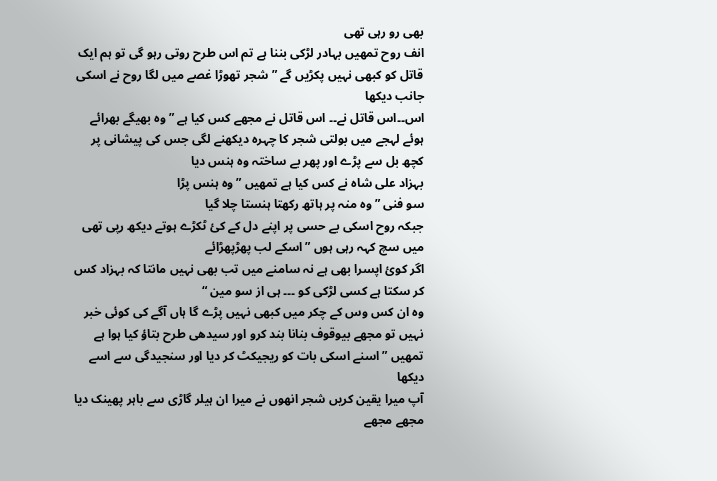بھی رو رہی تھی
انف روح تمھیں بہادر لڑکی بننا ہے تم اس طرح روتی رہو گی تو ہم ایک قاتل کو کبھی نہیں پکڑیں گے ” شجر تھوڑا غصے میں لگا روح نے اسکی جانب دیکھا
اس۔۔اس قاتل نے۔۔ اس قاتل نے مجھے کس کیا ہے ” وہ بھیگے بھرائے ہوئے لہجے میں بولتی شجر کا چہرہ دیکھنے لگی جس کی پیشانی پر کچھ بل سے پڑے اور پھر بے ساختہ وہ ہنس دیا
بہزاد علی شاہ نے کس کیا ہے تمھیں ” وہ ہنس پڑا
سو فنی ” وہ منہ پر ہاتھ رکھتا ہنستا چلا گیا
جبکہ روح اسکی بے حسی پر اپنے دل کے کئ ٹکڑے ہوتے دیکھ رپی تھی
میں سچ کہہ رہی ہوں ” اسکے لب پھڑپھڑائے
اگر کوئ اپسرا بھی ہے نہ سامنے میں تب بھی نہیں مانتا کہ بہزاد کس کر سکتا ہے کسی لڑکی کو ۔۔۔ ہی از سو مین “
وہ ان کس وس کے چکر میں کبھی نہیں پڑے گا ہاں آگے کی کوئی خبر نہیں تو مجھے بیوقوف بنانا بند کرو اور سیدھی طرح بتاؤ کیا ہوا ہے تمھیں ” اسنے اسکی بات کو ریجیکٹ کر دیا اور سنجیدگی سے اسے دیکھا
آپ میرا یقین کریں شجر انھوں نے میرا ان ہیلر گاڑی سے باہر پھینک دیا مجھے مجھے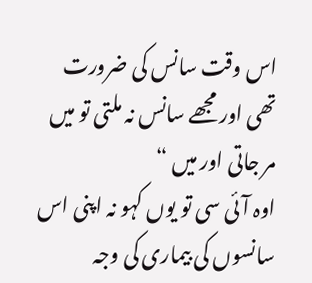اس وقت سانس کی ضرورت تھی اور مجھے سانس نہ ملتی تو میں مر جاتی اور میں “
اوہ آئی سی تو یوں کہو نہ اپنی اس سانسوں کی بیماری کی وجہ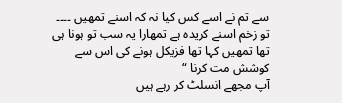سے تم نے اسے کس کیا نہ کہ اسنے تمھیں ۔۔۔۔
تو زخم اسنے کریدہ ہے تمھارا یہ سب تو ہونا ہی تھا تمھیں کہا تھا فزیکل ہونے کی اس سے کوشش مت کرنا “
آپ مجھے انسلٹ کر رہے ہیں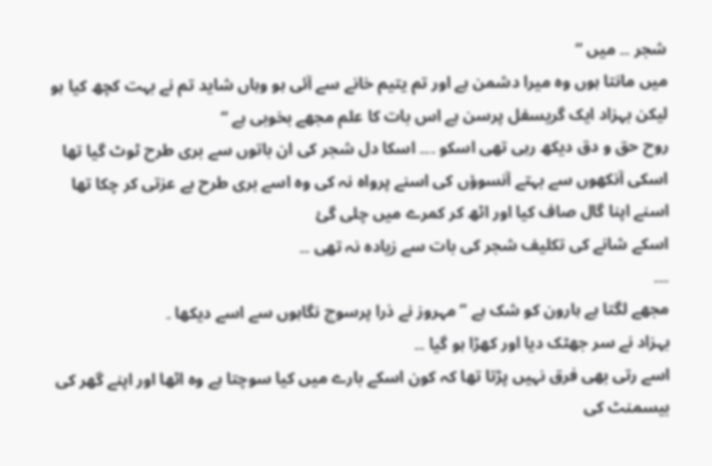شجر ۔۔ میں “
میں مانتا ہوں وہ میرا دشمن ہے اور تم یتیم خانے سے آئی ہو وہاں شاید تم نے بہت کچھ کیا ہو لیکن بہزاد ایک گریسفل پرسن ہے اس بات کا علم مجھے بخوبی ہے “
روح حق و دق دیکھ رہی تھی اسکو ۔۔۔ اسکا دل شجر کی ان باتوں سے بری طرح ٹوٹ گیا تھا اسکی آنکھوں سے بہتے آنسوؤں کی اسنے پرواہ نہ کی وہ اسے بری طرح بے عزتی کر چکا تھا اسنے اپنا گال صاف کیا اور اٹھ کر کمرے میں چلی گئ
اسکے شانے کی تکلیف شجر کی بات سے زیادہ نہ تھی ۔۔
۔۔۔
مجھے لگتا ہے ہارون کو شک ہے ” مہروز نے ذرا پرسوچ نگاہوں سے اسے دیکھا ۔
بہزاد نے سر جھٹک دیا اور کھڑا ہو گیا ۔۔
اسے رتی بھی فرق نہیں پڑتا تھا کہ کون اسکے بارے میں کیا سوچتا ہے وہ اٹھا اور اپنے گھر کی بیسمنٹ کی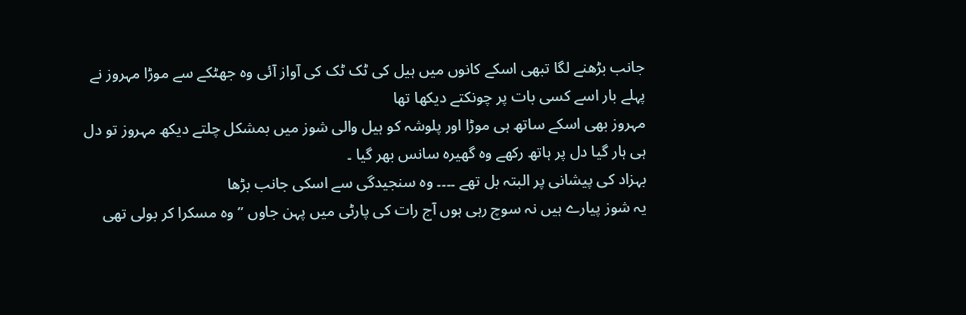جانب بڑھنے لگا تبھی اسکے کانوں میں ہیل کی ٹک ٹک کی آواز آئی وہ جھٹکے سے موڑا مہروز نے پہلے بار اسے کسی بات پر چونکتے دیکھا تھا
مہروز بھی اسکے ساتھ ہی موڑا اور پلوشہ کو ہیل والی شوز میں بمشکل چلتے دیکھ مہروز تو دل ہی ہار گیا دل پر ہاتھ رکھے وہ گھیرہ سانس بھر گیا ۔
بہزاد کی پیشانی پر البتہ بل تھے ۔۔۔۔ وہ سنجیدگی سے اسکی جانب بڑھا
یہ شوز پیارے ہیں نہ سوچ رہی ہوں آج رات کی پارٹی میں پہن جاوں ” وہ مسکرا کر بولی تھی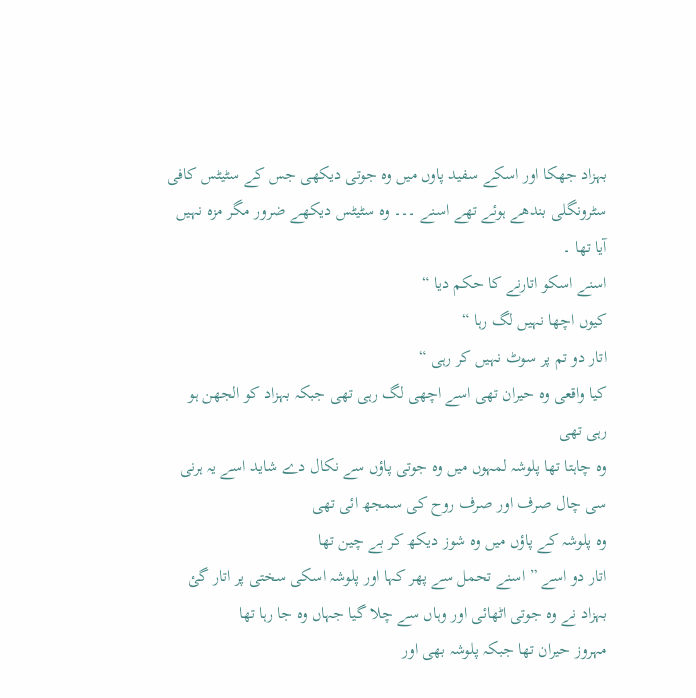بہزاد جھکا اور اسکے سفید پاوں میں وہ جوتی دیکھی جس کے سٹیٹس کافی سٹرونگلی بندھے ہوئے تھے اسنے ۔۔۔ وہ سٹیٹس دیکھے ضرور مگر مزہ نہیں آیا تھا ۔
اسنے اسکو اتارنے کا حکم دیا “
کیوں اچھا نہیں لگ رہا “
اتار دو تم پر سوٹ نہیں کر رہی “
کیا واقعی وہ حیران تھی اسے اچھی لگ رہی تھی جبکہ بہزاد کو الجھن ہو رہی تھی
وہ چاہتا تھا پلوشہ لمہوں میں وہ جوتی پاؤں سے نکال دے شاید اسے یہ ہرنی سی چال صرف اور صرف روح کی سمجھ ائی تھی
وہ پلوشہ کے پاؤں میں وہ شوز دیکھ کر بے چین تھا
اتار دو اسے ” اسنے تحمل سے پھر کہا اور پلوشہ اسکی سختی پر اتار گئ
بہزاد نے وہ جوتی اٹھائی اور وہاں سے چلا گیا جہاں وہ جا رہا تھا
مہروز حیران تھا جبکہ پلوشہ بھی اور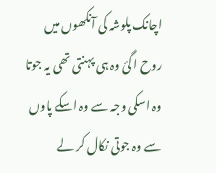اچانک پلوشہ کی آنکھوں میں روح ا گئ وہ ہی پہنتی تھی یہ جوتا وہ اسکی وجہ سے وہ اسکے پاوں سے وہ جوتی نکال کر لے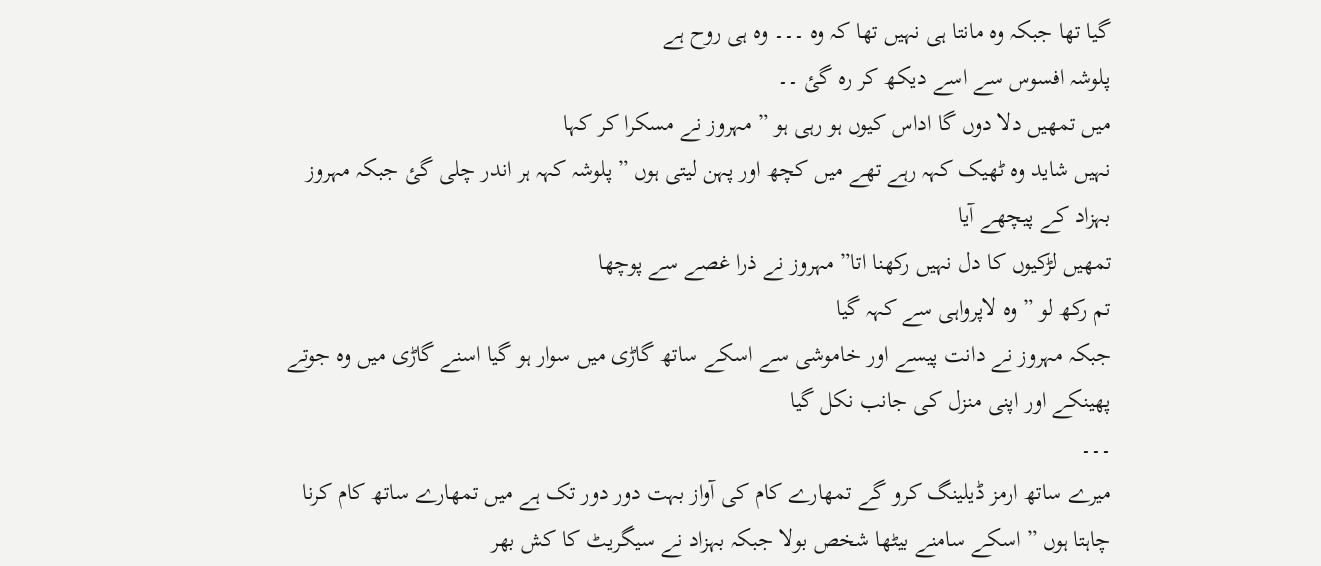گیا تھا جبکہ وہ مانتا ہی نہیں تھا کہ وہ ۔۔۔ وہ ہی روح ہے
پلوشہ افسوس سے اسے دیکھ کر رہ گئ ۔۔
میں تمھیں دلا دوں گا اداس کیوں ہو رہی ہو ” مہروز نے مسکرا کر کہا
نہیں شاید وہ ٹھیک کہہ رہے تھے میں کچھ اور پہن لیتی ہوں ” پلوشہ کہہ ہر اندر چلی گئ جبکہ مہروز بہزاد کے پیچھے آیا
تمھیں لڑکیوں کا دل نہیں رکھنا اتا” مہروز نے ذرا غصے سے پوچھا
تم رکھ لو ” وہ لاپرواہی سے کہہ گیا
جبکہ مہروز نے دانت پیسے اور خاموشی سے اسکے ساتھ گاڑی میں سوار ہو گیا اسنے گاڑی میں وہ جوتے پھینکے اور اپنی منزل کی جانب نکل گیا
۔۔۔
میرے ساتھ ارمز ڈیلینگ کرو گے تمھارے کام کی آواز بہت دور دور تک ہے میں تمھارے ساتھ کام کرنا چاہتا ہوں ” اسکے سامنے بیٹھا شخص بولا جبکہ بہزاد نے سیگریٹ کا کش بھر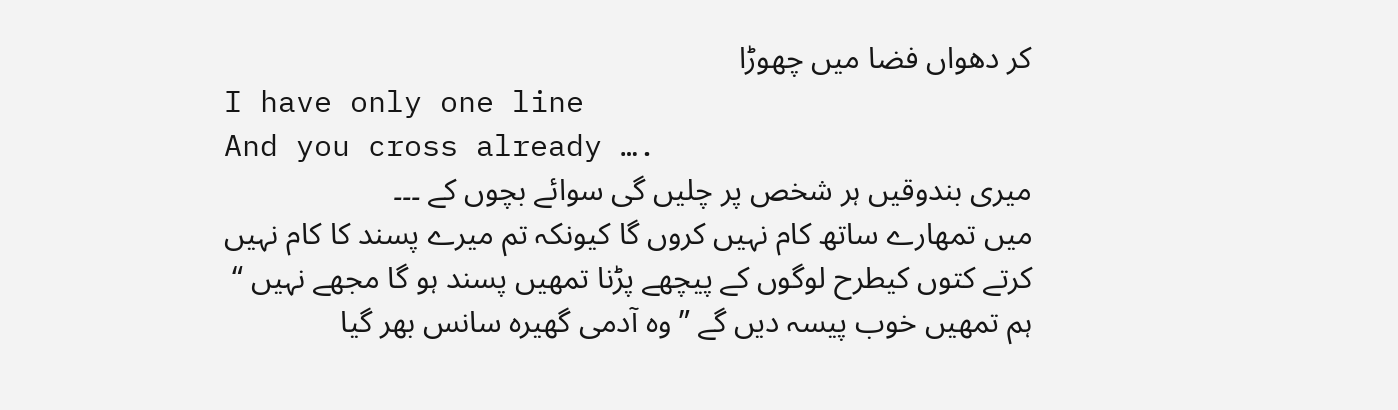کر دھواں فضا میں چھوڑا
I have only one line
And you cross already ….
میری بندوقیں ہر شخص پر چلیں گی سوائے بچوں کے ۔۔۔
میں تمھارے ساتھ کام نہیں کروں گا کیونکہ تم میرے پسند کا کام نہیں کرتے کتوں کیطرح لوگوں کے پیچھے پڑنا تمھیں پسند ہو گا مجھے نہیں “
ہم تمھیں خوب پیسہ دیں گے ” وہ آدمی گھیرہ سانس بھر گیا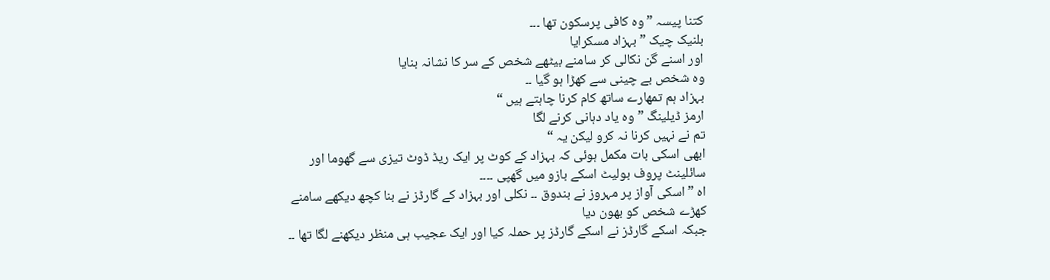کتنا پیسہ ” وہ کافی پرسکون تھا ۔۔۔
بلنیک چیک ” بہزاد مسکرایا
اور اسنے گن نکالی کر سامنے بیٹھے شخص کے سر کا نشانہ بنایا
وہ شخص بے چینی سے کھڑا ہو گیا ۔۔
بہزاد ہم تمھارے ساتھ کام کرنا چاہتے ہیں “
ارمز ڈیلینگ ” وہ یاد دہانی کرنے لگا
تم نے نہیں کرنا نہ کرو لیکن یہ “
ابھی اسکی بات مکمل ہوئی کہ بہزاد کے کوٹ پر ایک ریڈ ڈوٹ تیزی سے گھوما اور سائلینٹ پروف بولیٹ اسکے بازو میں گھپی ۔۔۔۔
اہ ” اسکی آواز پر مہروز نے بندوق ۔۔ نکلی اور بہزاد کے گارڈز نے بنا کچھ دیکھے سامنے کھڑے شخص کو بھون دیا
جبکہ اسکے گارڈز نے اسکے گارڈز پر حملہ کیا اور ایک عجیب ہی منظر دیکھنے لگا تھا ۔۔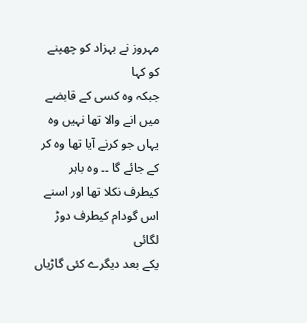مہروز نے بہزاد کو چھپنے کو کہا
جبکہ وہ کسی کے قابضے میں انے والا تھا نہیں وہ یہاں جو کرنے آیا تھا وہ کر کے جائے گا ۔۔ وہ باہر کیطرف نکلا تھا اور اسنے اس گودام کیطرف دوڑ لگائی
یکے بعد دیگرے کئی گاڑیاں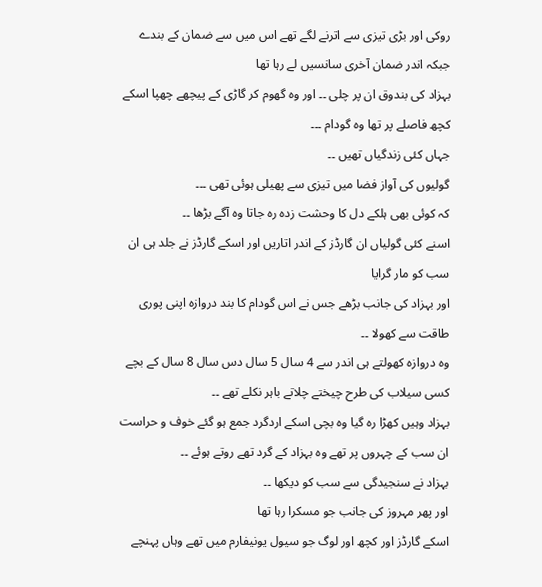روکی اور بڑی تیزی سے اترنے لگے تھے اس میں سے ضمان کے بندے جبکہ اندر ضمان آخری سانسیں لے رہا تھا
بہزاد کی بندوق ان پر چلی ۔۔ اور وہ گھوم کر گاڑی کے پیچھے چھپا اسکے کچھ فاصلے پر تھا وہ گودام ۔۔۔
جہاں کئی زندگیاں تھیں ۔۔
گولیوں کی آواز فضا میں تیزی سے پھیلی ہوئی تھی ۔۔۔
کہ کوئی بھی ہلکے دل کا وحشت زدہ رہ جاتا وہ آگے بڑھا ۔۔
اسنے کئی گولیاں ان گارڈز کے اندر اتاریں اور اسکے گارڈز نے جلد ہی ان سب کو مار گرایا
اور بہزاد کی جانب بڑھے جس نے اس گودام کا بند دروازہ اپنی پوری طاقت سے کھولا ۔۔
وہ دروازہ کھولتے ہی اندر سے 4 سال 5 سال دس سال 8 سال کے بچے کسی سیلاب کی طرح چیختے چلاتے باہر نکلے تھے ۔۔
بہزاد وہیں کھڑا رہ گیا وہ بچی اسکے اردگرد جمع ہو گئے خوف و حراست ان سب کے چہروں پر تھے وہ بہزاد کے گرد تھے روتے ہوئے ۔۔
بہزاد نے سنجیدگی سے سب کو دیکھا ۔۔
اور پھر مہروز کی جانب جو مسکرا رہا تھا
اسکے گارڈز اور کچھ اور لوگ جو سیول یونیفارم میں تھے وہاں پہنچے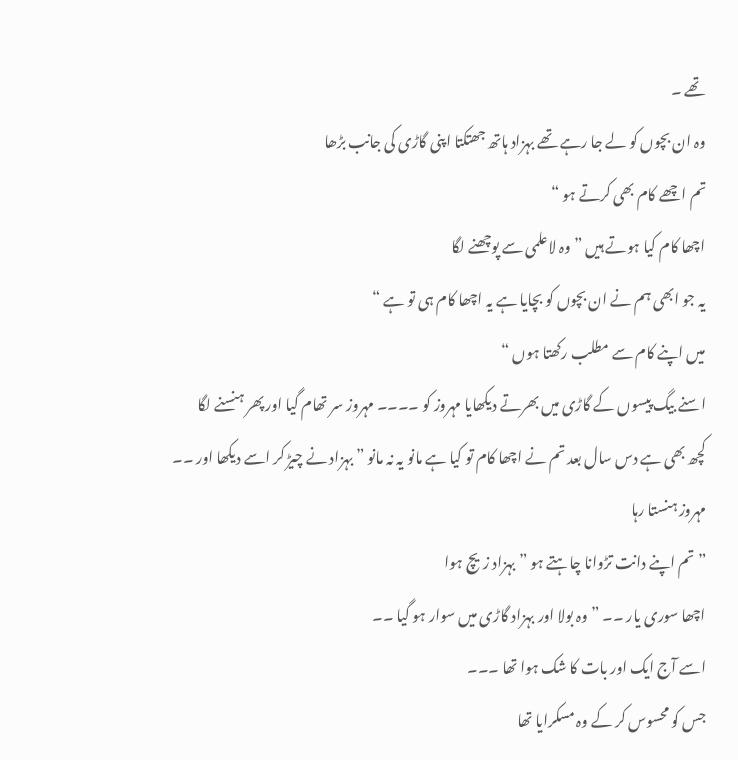تھے ۔
وہ ان بچوں کو لے جا رہے تھے بہزاد ہاتھ جھتکتا اپنی گاڑی کی جانب بڑھا
تم اچھے کام بھی کرتے ہو “
اچھا کام کیا ہوتے ہیں ” وہ لاعلمی سے پوچھنے لگا
یہ جو ابھی ہم نے ان بچوں کو بچایا ہے یہ اچھا کام ہی تو ہے “
میں اپنے کام سے مطلب رکھتا ہوں “
اسنے بیگ پیسوں کے گاڑی میں بھرتے دیکھایا مہروز کو ۔۔۔۔ مہروز سر تھام گیا اور پھر ہنسنے لگا
کچھ بھی ہے دس سال بعد تم نے اچھا کام تو کیا ہے مانو یہ نہ مانو ” بہزاد نے چیڑ کر اسے دیکھا اور ۔۔
مہروز ہنستا رہا
” تم اپنے دانت تڑوانا چاہتے ہو ” بہزاد زیچ ہوا
اچھا سوری یار ۔۔ ” وہ بولا اور بہزاد گاڑی میں سوار ہو گیا ۔۔
اسے آج ایک اور بات کا شک ہوا تھا ۔۔۔
جس کو محسوس کر کے وہ مسکرایا تھا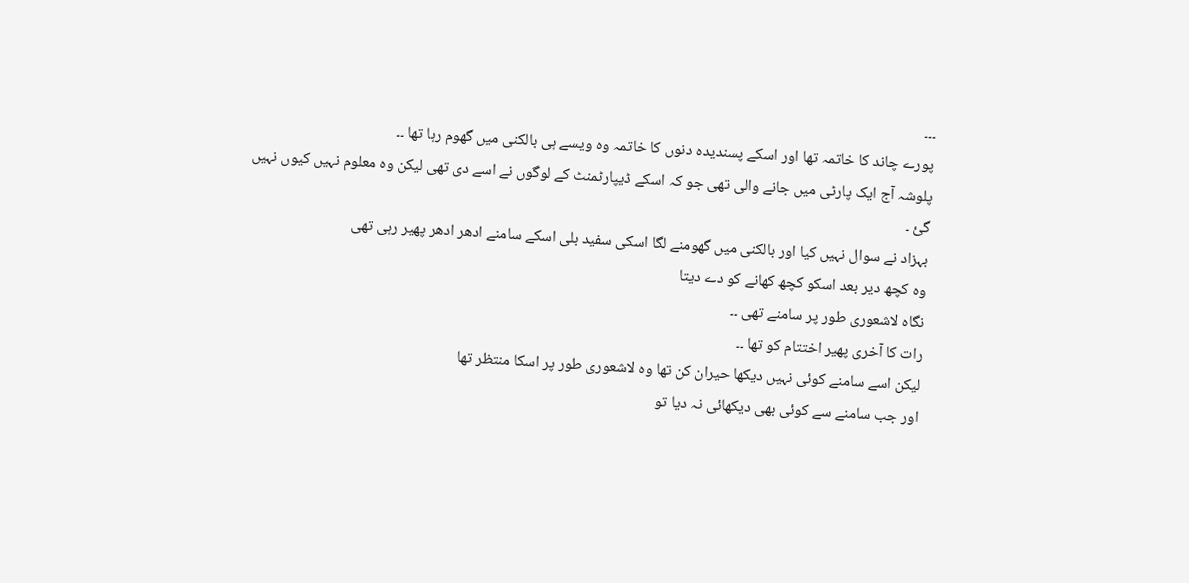۔۔۔
پورے چاند کا خاتمہ تھا اور اسکے پسندیدہ دنوں کا خاتمہ وہ ویسے ہی بالکنی میں گھوم رہا تھا ۔۔
پلوشہ آج ایک پارٹی میں جانے والی تھی جو کہ اسکے ڈیپارٹمنٹ کے لوگوں نے اسے دی تھی لیکن وہ معلوم نہیں کیوں نہیں گئ ۔
بہزاد نے سوال نہیں کیا اور بالکنی میں گھومنے لگا اسکی سفید بلی اسکے سامنے ادھر ادھر پھیر رہی تھی
وہ کچھ دیر بعد اسکو کچھ کھانے کو دے دیتا
نگاہ لاشعوری طور پر سامنے تھی ۔۔
رات کا آخری پھیر اختتام کو تھا ۔۔
لیکن اسے سامنے کوئی نہیں دیکھا حیران کن تھا وہ لاشعوری طور پر اسکا منتظر تھا
اور جب سامنے سے کوئی بھی دیکھائی نہ دیا تو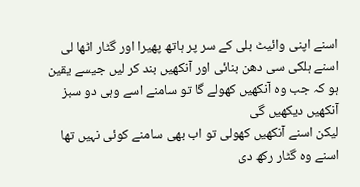اسنے اپنی وائیٹ بلی کے سر پر ہاتھ پھیرا اور گٹار اٹھا لی
اسنے ہلکی سی دھن بنائی اور آنکھیں بند کر لیں جیسے یقین ہو کہ جب وہ آنکھیں کھولے گا تو سامنے اسے وہی دو سبز آنکھیں دیکھیں گی
لیکن اسنے آنکھیں کھولی تو اب بھی سامنے کوئی نہیں تھا اسنے وہ گٹار رکھ دی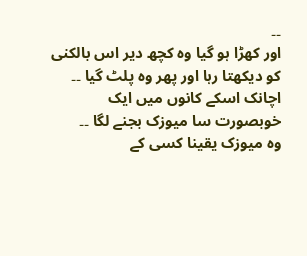۔۔
اور کھڑا ہو گیا وہ کچھ دیر اس بالکنی کو دیکھتا رہا اور پھر وہ پلٹ گیا ۔۔
اچانک اسکے کانوں میں ایک خوبصورت سا میوزک بجنے لگا ۔۔
وہ میوزک یقینا کسی کے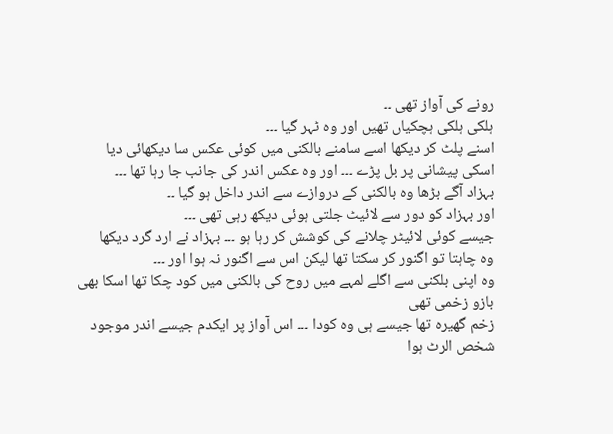رونے کی آواز تھی ۔۔
ہلکی ہلکی ہچکیاں تھیں اور وہ ٹہر گیا ۔۔۔
اسنے پلٹ کر دیکھا اسے سامنے بالکنی میں کوئی عکس سا دیکھائی دیا
اسکی پیشانی پر بل پڑے ۔۔۔ اور وہ عکس اندر کی جانب جا رہا تھا ۔۔۔
بہزاد آگے بڑھا وہ بالکنی کے دروازے سے اندر داخل ہو گیا ۔۔
اور بہزاد کو دور سے لائیٹ جلتی ہوئی دیکھ رہی تھی ۔۔۔
جیسے کوئی لائیٹر چلانے کی کوشش کر رہا ہو ۔۔۔ بہزاد نے ارد گرد دیکھا
وہ چاہتا تو اگنور کر سکتا تھا لیکن اس سے اگنور نہ ہوا اور ۔۔۔
وہ اپنی بلکنی سے اگلے لمہے میں روح کی بالکنی میں کود چکا تھا اسکا بھی بازو زخمی تھی
زخم گھیرہ تھا جیسے ہی وہ کودا ۔۔۔ اس آواز پر ایکدم جیسے اندر موجود شخص الرٹ ہوا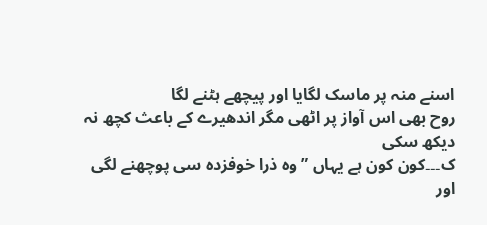اسنے منہ پر ماسک لگایا اور پیچھے ہٹنے لگا
روح بھی اس آواز پر اٹھی مگر اندھیرے کے باعث کچھ نہ دیکھ سکی
ک۔۔۔کون کون ہے یہاں ” وہ ذرا خوفزدہ سی پوچھنے لگی
اور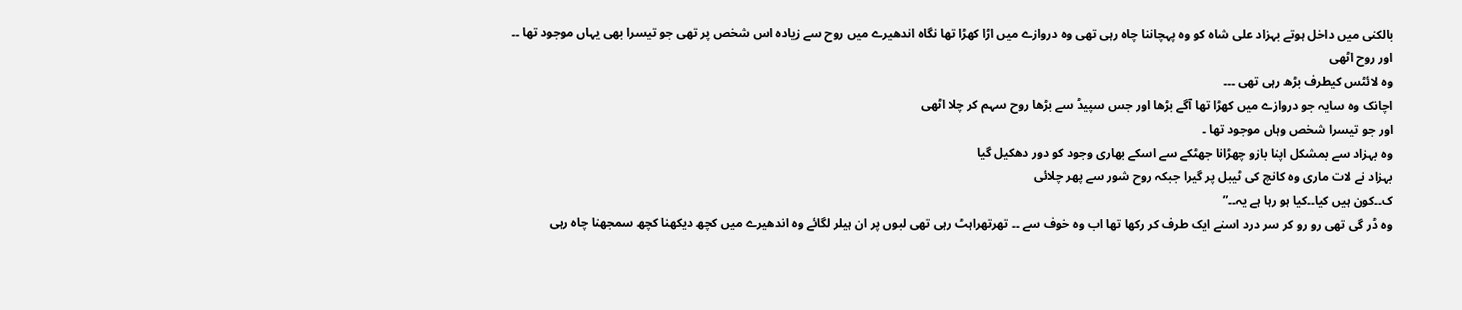بالکنی میں داخل ہوتے بہزاد علی شاہ کو وہ پہچاننا چاہ رہی تھی وہ دروازے میں اڑا کھڑا تھا نگاہ اندھیرے میں روح سے زیادہ اس شخص پر تھی جو تیسرا بھی یہاں موجود تھا ۔۔
اور روح اٹھی
وہ لائٹس کیطرف بڑھ رہی تھی ۔۔۔
اچانک وہ سایہ جو دروازے میں کھڑا تھا آگے بڑھا اور جس سپیڈ سے بڑھا روح سہم کر چلا اٹھی
اور جو تیسرا شخص وہاں موجود تھا ۔
وہ بہزاد سے بمشکل اپنا بازو چھڑانا جھٹکے سے اسکے بھاری وجود کو دور دھکیل گیا
بہزاد نے لات ماری وہ کانچ کی ٹیبل پر گیرا جبکہ روح شور سے پھر چلائی
ک۔۔کون ہیں کیا۔۔کیا ہو رہا ہے یہ۔۔”
وہ ڈر گی تھی رو رو کر سر درد اسنے ایک طرف کر رکھا تھا اب وہ خوف سے ۔۔ تھرتھراہٹ رہی تھی لبوں پر ان ہیلر لگائے وہ اندھیرے میں کچھ دیکھنا کچھ سمجھنا چاہ رہی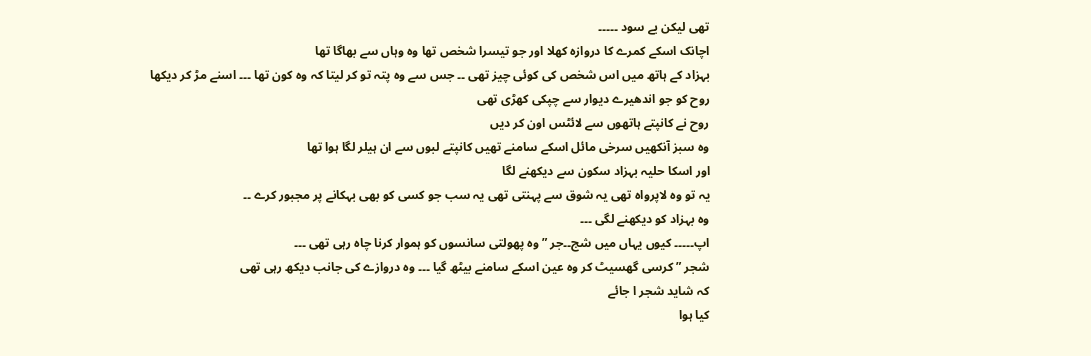تھی لیکن بے سود ۔۔۔۔۔
اچانک اسکے کمرے کا دروازہ کھلا اور جو تیسرا شخص تھا وہ وہاں سے بھاگا تھا
بہزاد کے ہاتھ میں اس شخص کی کوئی چیز تھی ۔۔ جس سے وہ پتہ تو کر لیتا کہ وہ کون تھا ۔۔۔ اسنے مڑ کر دیکھا
روح کو جو اندھیرے دیوار سے چپکی کھڑی تھی
روح نے کانپتے ہاتھوں سے لائٹس اون کر دیں
وہ سبز آنکھیں سرخی مائل اسکے سامنے تھیں کانپتے لبوں سے ان ہیلر لگا ہوا تھا
اور اسکا حلیہ بہزاد سکون سے دیکھنے لگا
یہ تو وہ لاپرواہ تھی یہ شوق سے پہنتی تھی یہ سب جو کسی کو بھی بہکانے پر مجبور کرے ۔۔
وہ بہزاد کو دیکھنے لگی ۔۔۔
اپ۔۔۔۔۔ کیوں یہاں میں شج۔۔جر ” وہ پھولتی سانسوں کو ہموار کرنا چاہ رہی تھی ۔۔۔
شجر ” کرسی گھسیٹ کر وہ عین اسکے سامنے بیٹھ گیا ۔۔۔ وہ دروازے کی جانب دیکھ رہی تھی
کہ شاید شجر ا جائے
کیا ہوا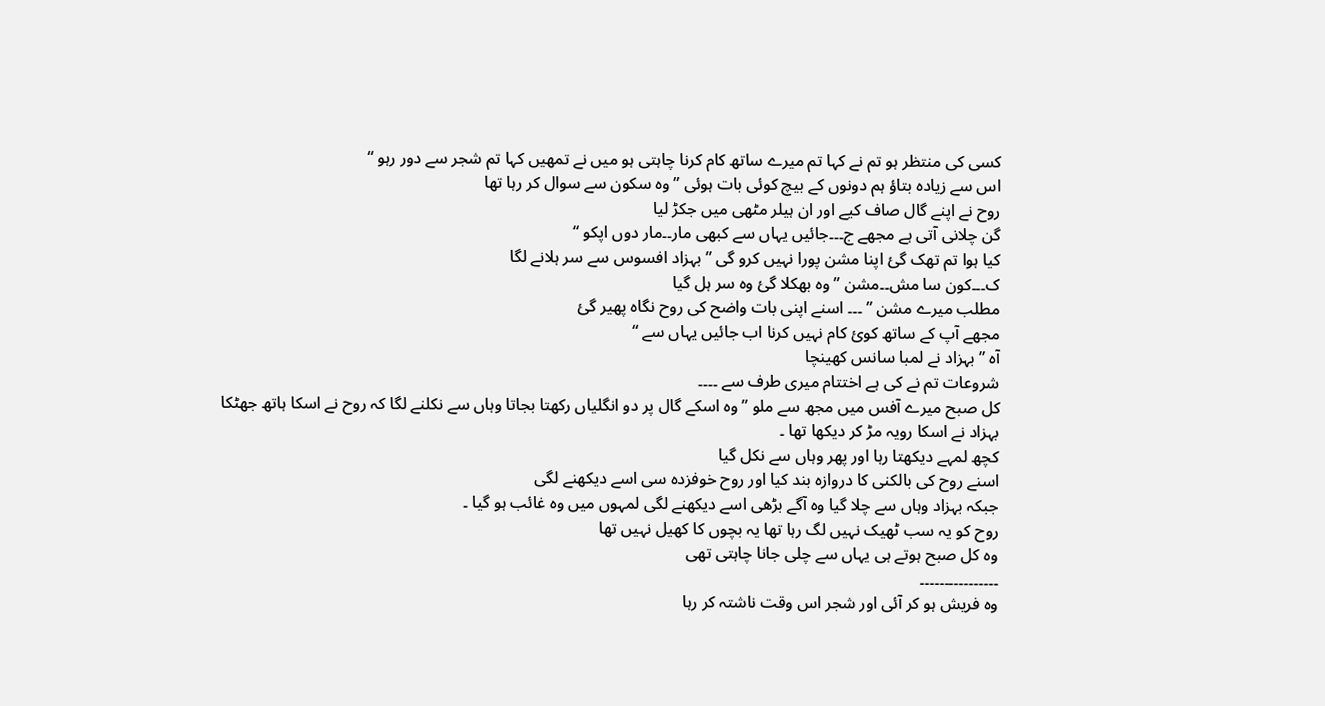کسی کی منتظر ہو تم نے کہا تم میرے ساتھ کام کرنا چاہتی ہو میں نے تمھیں کہا تم شجر سے دور رہو “
اس سے زیادہ بتاؤ ہم دونوں کے بیچ کوئی بات ہوئی ” وہ سکون سے سوال کر رہا تھا
روح نے اپنے گال صاف کیے اور ان ہیلر مٹھی میں جکڑ لیا
گن چلانی آتی ہے مجھے ج۔۔۔جائیں یہاں سے کبھی مار۔۔مار دوں اپکو “
کیا ہوا تم تھک گئ اپنا مشن پورا نہیں کرو گی ” بہزاد افسوس سے سر ہلانے لگا
ک۔۔۔کون سا مش۔۔مشن ” وہ بھکلا گئ وہ سر ہل گیا
مطلب میرے مشن ” ۔۔۔ اسنے اپنی بات واضح کی روح نگاہ پھیر گئ
مجھے آپ کے ساتھ کوئ کام نہیں کرنا اب جائیں یہاں سے “
آہ ” بہزاد نے لمبا سانس کھینچا
شروعات تم نے کی ہے اختتام میری طرف سے ۔۔۔۔
کل صبح میرے آفس میں مجھ سے ملو ” وہ اسکے گال پر دو انگلیاں رکھتا بجاتا وہاں سے نکلنے لگا کہ روح نے اسکا ہاتھ جھٹکا
بہزاد نے اسکا رویہ مڑ کر دیکھا تھا ۔
کچھ لمہے دیکھتا رہا اور پھر وہاں سے نکل گیا
اسنے روح کی بالکنی کا دروازہ بند کیا اور روح خوفزدہ سی اسے دیکھنے لگی
جبکہ بہزاد وہاں سے چلا گیا وہ آگے بڑھی اسے دیکھنے لگی لمہوں میں وہ غائب ہو گیا ۔
روح کو یہ سب ٹھیک نہیں لگ رہا تھا یہ بچوں کا کھیل نہیں تھا
وہ کل صبح ہوتے ہی یہاں سے چلی جانا چاہتی تھی
۔۔۔۔۔۔۔۔۔۔۔۔۔۔۔۔
وہ فریش ہو کر آئی اور شجر اس وقت ناشتہ کر رہا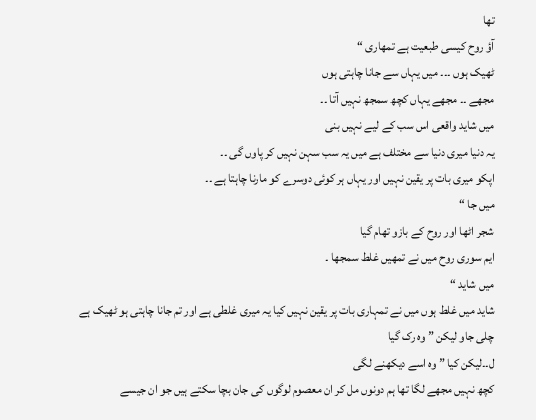تھا
آؤ روح کیسی طبعیت ہے تمھاری “
ٹھیک ہوں ۔۔۔ میں یہاں سے جانا چاہتی ہوں
مجھے ۔۔ مجھے یہاں کچھ سمجھ نہیں آتا ۔۔
میں شاید واقعی اس سب کے لیے نہیں بنی
یہ دنیا میری دنیا سے مختلف ہے میں یہ سب سہن نہیں کر پاوں گی ۔۔
اپکو میری بات پر یقین نہیں اور یہاں ہر کوئی دوسرے کو مارنا چاہتا ہے ۔۔
میں جا “
شجر اٹھا اور روح کے بازو تھام گیا
ایم سوری روح میں نے تمھیں غلط سمجھا ۔
میں شاید “
شاید میں غلط ہوں میں نے تمہاری بات پر یقین نہیں کیا یہ میری غلطی ہے اور تم جانا چاہتی ہو ٹھیک ہے چلی جاو لیکن ” وہ رک گیا
ل۔۔لیکن کیا ” وہ اسے دیکھنے لگی
کچھ نہیں مجھے لگا تھا ہم دونوں مل کر ان معصوم لوگوں کی جان بچا سکتے ہیں جو ان جیسے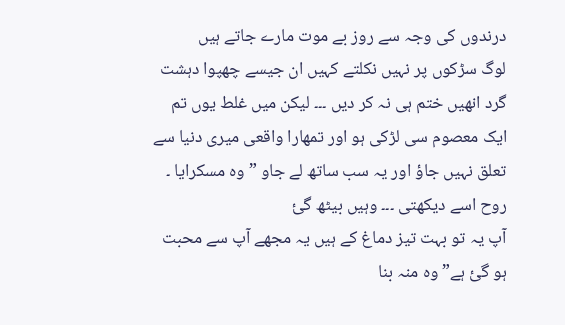درندوں کی وجہ سے روز بے موت مارے جاتے ہیں
لوگ سڑکوں پر نہیں نکلتے کہیں ان جیسے چھپوا دہشت گرد انھیں ختم ہی نہ کر دیں ۔۔۔ لیکن میں غلط یوں تم ایک معصوم سی لڑکی ہو اور تمھارا واقعی میری دنیا سے تعلق نہیں جاؤ اور یہ سب ساتھ لے جاو ” وہ مسکرایا ۔
روح اسے دیکھتی ۔۔۔ وہیں بیٹھ گئ
آپ یہ تو بہت تیز دماغ کے ہیں یہ مجھے آپ سے محبت ہو گئ ہے” وہ منہ بنا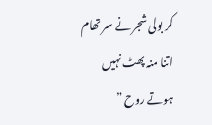کر بولی شجر نے سر تھام
اتنا منہ پھٹ نہیں ہوتے روح ”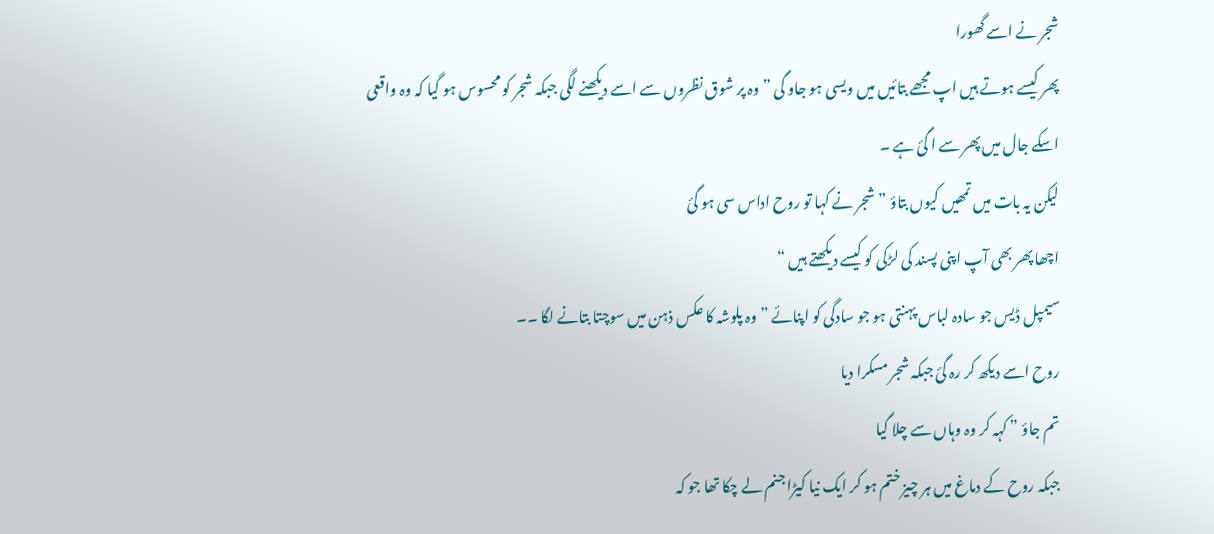شجر نے اسے گھورا
پھر کیسے ہوتے ہیں اپ مجھے بتائیں میں ویسی ہو جاو گی ” وہ پر شوق نظروں سے اسے دیکھنے لگی جبکہ شجر کو محسوس ہو گیا کہ وہ واقعی اسکے جال میں پھر سے ا گئ ہے ۔
لیکن یہ بات میں تمھیں کیوں بتاؤ ” شجر نے کہا تو روح اداس سی ہو گئ
اچھا پھر بھی آپ اپنی پسند کی لڑکی کو کیسے دیکھتے ہیں “
سیمپل ڈیس جو سادہ لباس پہنتی ہو جو سادگی کو اپنائے ” وہ پلوشہ کا عکس ذہن میں سوچتا بتانے لگا ۔۔
روح اسے دیکھ کر رہ گئ جبکہ شجر مسکرا دیا
تم جاؤ ” کہہ کر وہ وہاں سے چلا گیا
جبکہ روح کے دماغ میں ہر چیز ختم ہو کر ایک نیا کیڑا جنم لے چکا تھا جو کہ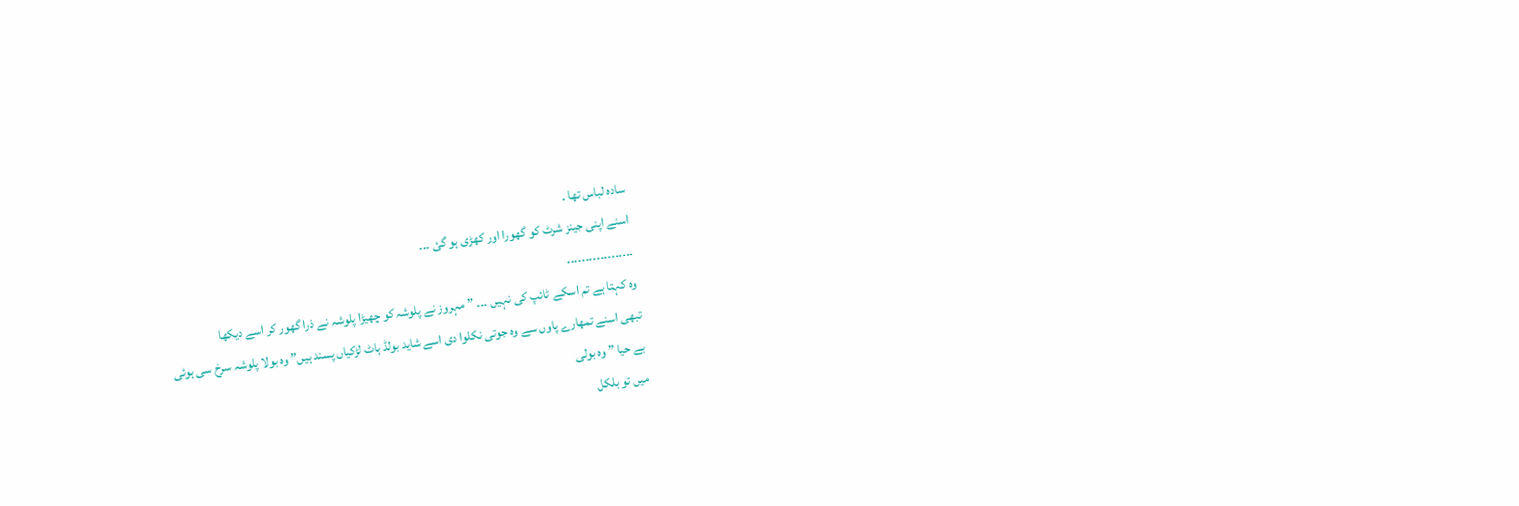سادہ لباس تھا ۔
اسنے اپنی جینز شرٹ کو گھورا اور کھڑی ہو گئ ۔۔۔
۔۔۔۔۔۔۔۔۔۔۔۔۔۔۔۔۔۔
وہ کہتا ہے تم اسکے ٹائپ کی نہیں ۔۔۔ ” مہروز نے پلوشہ کو چھیڑا پلوشہ نے ذرا گھور کر اسے دیکھا
تبھی اسنے تمھارے پاوں سے وہ جوتی نکلوا دی اسے شاید بولڈ ہاٹ لڑکیاں پسند ہیں” وہ بولا پلوشہ سرخ سی ہوئی
بے حیا ” وہ بولی
میں تو بلکل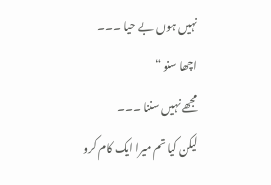نہیں ہوں بے حیا ۔۔۔
اچھا سنو “
مجھے نہیں سننا ۔۔۔
لیکن کیا تم میرا ایک کام کرو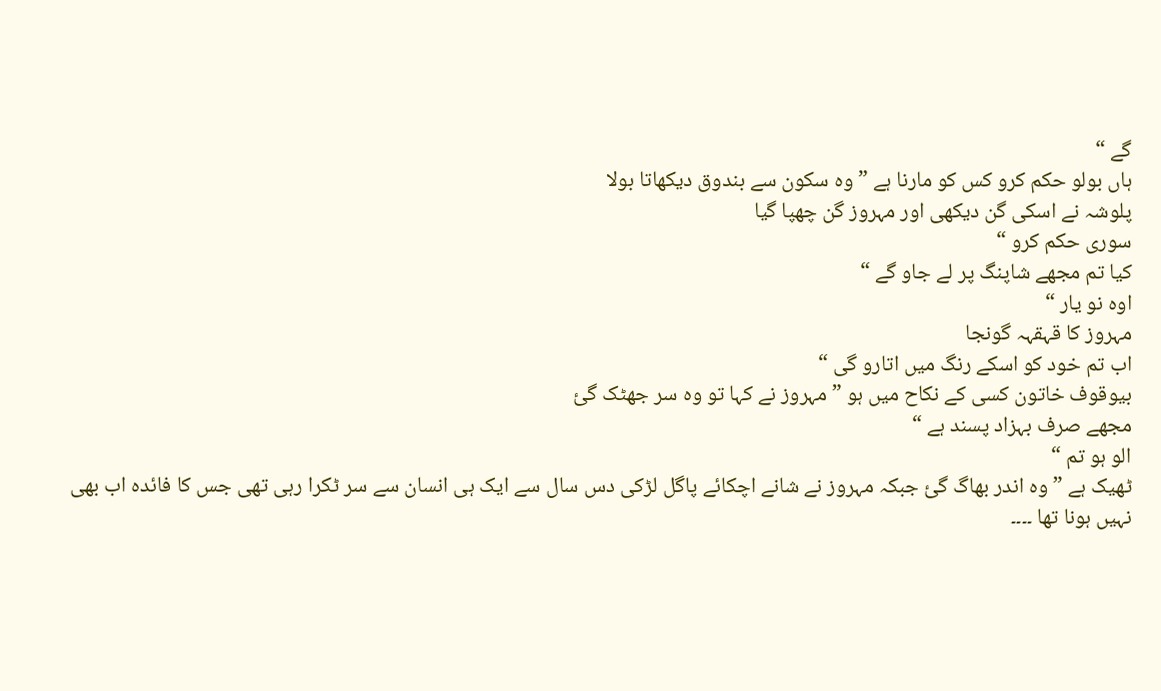گے “
ہاں بولو حکم کرو کس کو مارنا ہے ” وہ سکون سے بندوق دیکھاتا بولا
پلوشہ نے اسکی گن دیکھی اور مہروز گن چھپا گیا
سوری حکم کرو “
کیا تم مجھے شاپنگ پر لے جاو گے “
اوہ نو یار “
مہروز کا قہقہہ گونجا
اب تم خود کو اسکے رنگ میں اتارو گی “
بیوقوف خاتون کسی کے نکاح میں ہو ” مہروز نے کہا تو وہ سر جھٹک گئ
مجھے صرف بہزاد پسند ہے “
الو ہو تم “
ٹھیک ہے ” وہ اندر بھاگ گئ جبکہ مہروز نے شانے اچکائے پاگل لڑکی دس سال سے ایک ہی انسان سے سر ٹکرا رہی تھی جس کا فائدہ اب بھی نہیں ہونا تھا ۔۔۔۔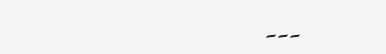۔۔۔